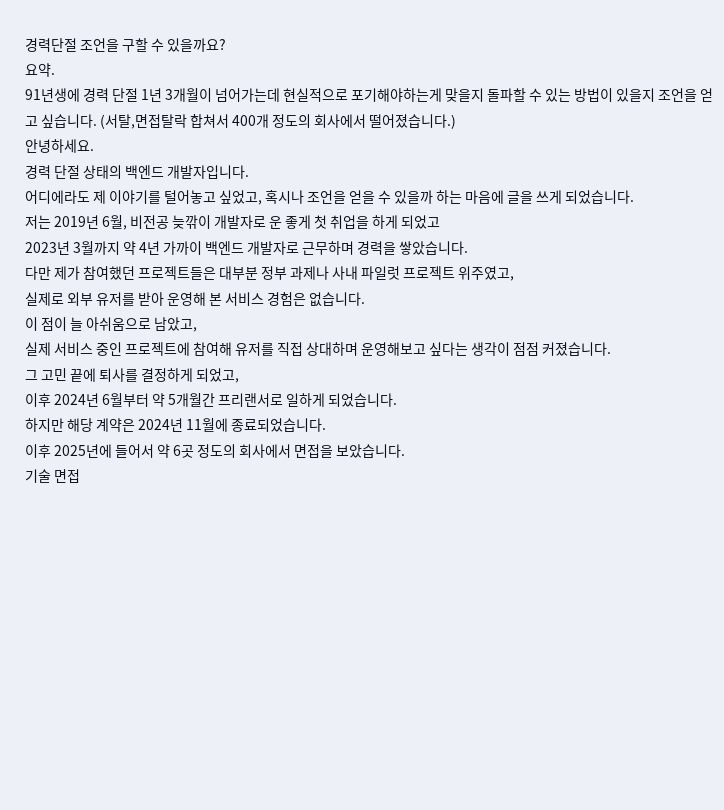경력단절 조언을 구할 수 있을까요?
요약.
91년생에 경력 단절 1년 3개월이 넘어가는데 현실적으로 포기해야하는게 맞을지 돌파할 수 있는 방법이 있을지 조언을 얻고 싶습니다. (서탈,면접탈락 합쳐서 400개 정도의 회사에서 떨어졌습니다.)
안녕하세요.
경력 단절 상태의 백엔드 개발자입니다.
어디에라도 제 이야기를 털어놓고 싶었고, 혹시나 조언을 얻을 수 있을까 하는 마음에 글을 쓰게 되었습니다.
저는 2019년 6월, 비전공 늦깎이 개발자로 운 좋게 첫 취업을 하게 되었고
2023년 3월까지 약 4년 가까이 백엔드 개발자로 근무하며 경력을 쌓았습니다.
다만 제가 참여했던 프로젝트들은 대부분 정부 과제나 사내 파일럿 프로젝트 위주였고,
실제로 외부 유저를 받아 운영해 본 서비스 경험은 없습니다.
이 점이 늘 아쉬움으로 남았고,
실제 서비스 중인 프로젝트에 참여해 유저를 직접 상대하며 운영해보고 싶다는 생각이 점점 커졌습니다.
그 고민 끝에 퇴사를 결정하게 되었고,
이후 2024년 6월부터 약 5개월간 프리랜서로 일하게 되었습니다.
하지만 해당 계약은 2024년 11월에 종료되었습니다.
이후 2025년에 들어서 약 6곳 정도의 회사에서 면접을 보았습니다.
기술 면접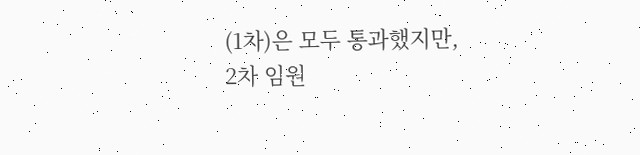(1차)은 모두 통과했지만,
2차 임원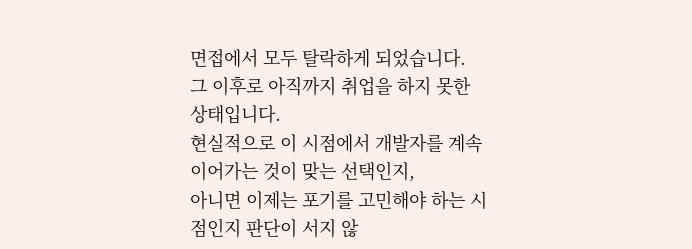면접에서 모두 탈락하게 되었습니다.
그 이후로 아직까지 취업을 하지 못한 상태입니다.
현실적으로 이 시점에서 개발자를 계속 이어가는 것이 맞는 선택인지,
아니면 이제는 포기를 고민해야 하는 시점인지 판단이 서지 않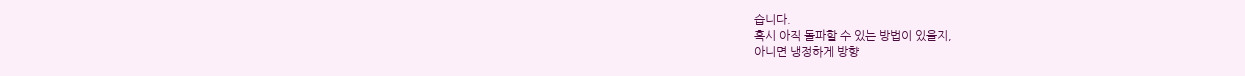습니다.
혹시 아직 돌파할 수 있는 방법이 있을지,
아니면 냉정하게 방향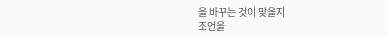을 바꾸는 것이 맞을지
조언을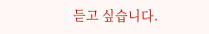듣고 싶습니다.